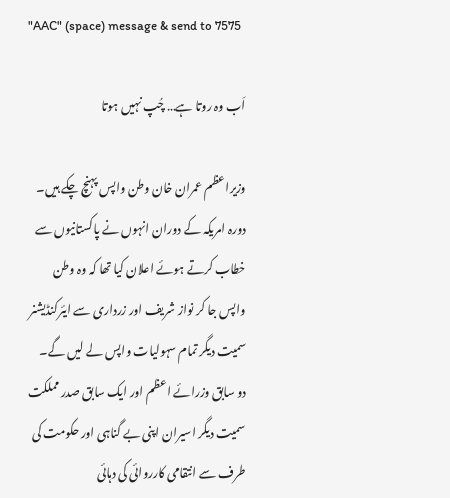"AAC" (space) message & send to 7575

اَب وہ روتا ہے… چُپ نہیں ہوتا

وزیراعظم عمران خان وطن واپس پہنچ چکے ہیں۔ دورہ امریکہ کے دوران انہوں نے پاکستانیوں سے خطاب کرتے ہوئے اعلان کیا تھا کہ وہ وطن واپس جا کر نواز شریف اور زرداری سے ایئرکنڈیشنر سمیت دیگر تمام سہولیات واپس لے لیں گے۔ دو سابق وزرائے اعظم اور ایک سابق صدر مملکت سمیت دیگر اسیران اپنی بے گناہی اور حکومت کی طرف سے انتقامی کارروائی کی دہائی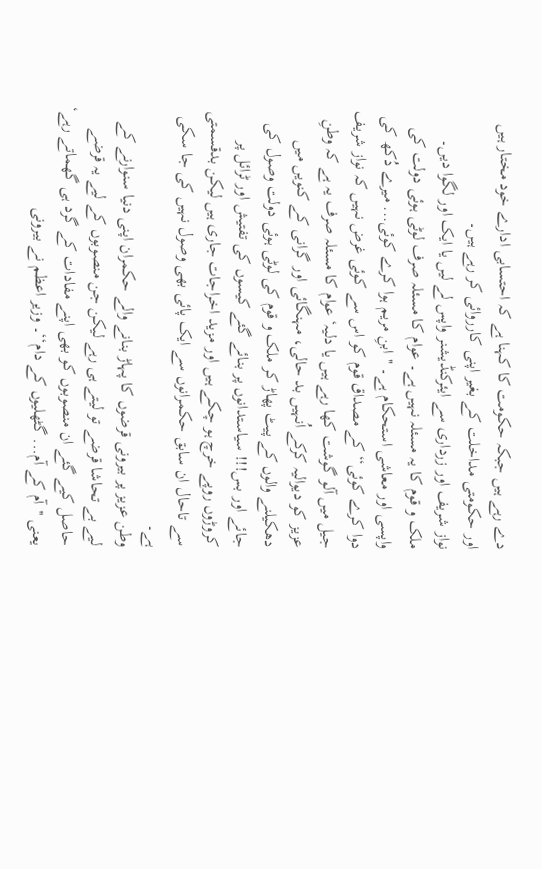دے رہے ہیں جبکہ حکومت کا کہنا ہے کہ احتسابی ادارے خود مختار ہیں اور حکومتی مداخلت کے بغیر اپنی کارروائی کر رہے ہیں۔
نواز شریف اور زرداری سے ایئرکنڈیشنر واپس لے لیں یا ایک اور لگوا دیں۔ ملک و قوم کا یہ مسئلہ نہیں ہے۔ عوام کا مسئلہ صرف لوٹی ہوئی دولت کی واپسی اور معاشی استحکام ہے۔ ''ابنِ مریم ہوا کرے کوئی... میرے دُکھ کی دوا کرے کوئی‘‘ کے مصداق قوم کو اس سے کوئی غرض نہیں کہ نواز شریف جیل میں آلو گوشت کھا رہے ہیں یا دلیہ‘ عوام کا مسئلہ صرف یہ ہے کہ وطنِ عزیز کو دیوالیہ کرکے اُنہیں بد حالی، مہنگائی اور گرانی کے کنویں میں دھکیلنے والوں کے پیٹ پھاڑ کر ملک و قوم کی لوٹی ہوئی دولت وصول کی جائے اور بس!!! سیاستدانوں پر بنائے گئے کیسوں کی تفتیش اور ٹرائل پر کروڑوں روپے خرچ ہو چکے ہیں اور مزید اخراجات جاری ہیں لیکن بدقسمتی سے تاحال ان سابق حکمرانوں سے ایک پائی بھی وصول نہیں کی جا سکی ہے۔
وطن عزیز پر بیرونی قرضوں کا پہاڑ بنانے والے حکمران اپنی دنیا سنوارنے کے لیے بے تحاشا قرضے تو لیتے ہی رہے لیکن جن منصوبوں کے لیے یہ قرضے حاصل کیے گئے ان منصوبوں کو بھی اپنے مفادات کے گرد ہی گھماتے رہے‘ یعنی ''آم کے آم... گٹھلیوں کے دام‘‘۔ وزیر اعظم نے بیرونی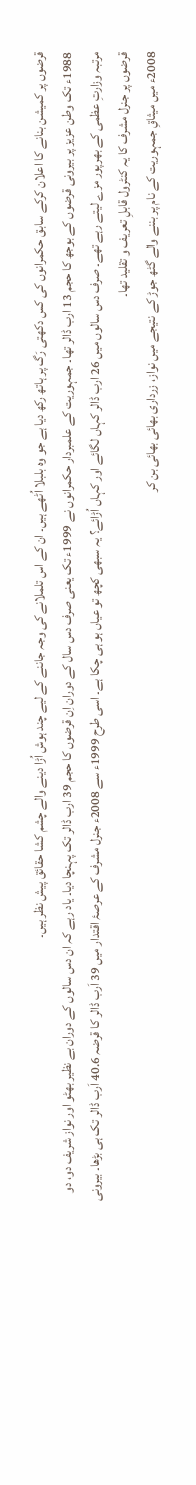قرضوں پر کمیشن بنانے کا اعلان کرکے سابق حکمرانوں کی کس دکھتی رَگ پر ہاتھ رکھ دیا ہے جو وہ بلبلا اُٹھے ہیں۔ ان کے اس تلملانے کی وجہ جاننے کے لیے چند ہوش اُڑا دینے والے چشم کشا حقائق پیش نظر ہیں۔
1988ء تک وطن عزیز پر بیرونی قرضوں کے بوجھ کا حجم 13 ارب ڈالر تھا۔ جمہوریت کے علمبردار حکمرانوں نے 1999ء تک یعنی صرف دس سال کے دوران اِن قرضوں کا حجم 39 ارب ڈالر تک پہنچا دیا۔ یاد رہے کہ ان دس سالوں کے دوران بے نظیر بھٹو اور نواز شریف دو، دو مرتبہ وزارتِ عظمی کے بھرپور مزے لیتے رہے تھے۔ صرف دس سالوں میں 26 ارب ڈالر کہاں لگائے اور کہاں اُڑائے؟ یہ سبھی کچھ تو عیاں ہو ہی چکا ہے۔ اسی طرح 1999ء سے 2008ء جنرل مشرف کے عرصۂ اقتدار میں 39 اَرب ڈالر کا قرضہ 40.6 اَرب ڈالر تک ہی بڑھا۔ بیرونی قرضوں پر جنرل مشرف کا یہ کنٹرول قابلِ تعریف و تقلید تھا۔
2008ء میں میثاقِ جمہوریت کے نام پر بننے والے گٹھ جوڑ کے نتیجے میں نواز، زرداری بھائی بھائی بن کر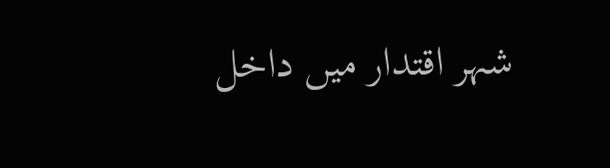شہر اقتدار میں داخل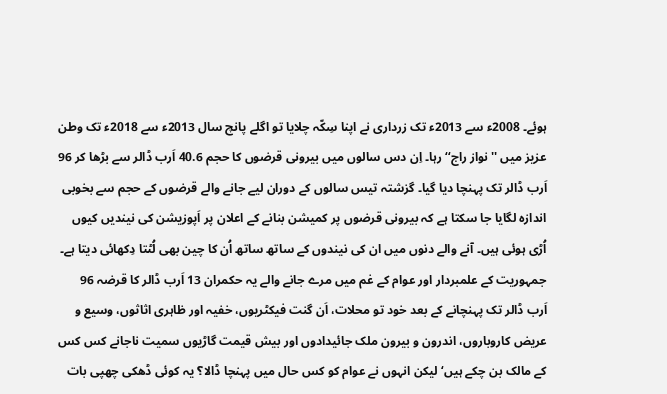ہوئے۔ 2008ء سے 2013ء تک زرداری نے اپنا سِکّہ چلایا تو اگلے پانچ سال 2013ء سے 2018ء تک وطن عزیز میں ''نواز راج‘‘ رہا۔ اِن دس سالوں میں بیرونی قرضوں کا حجم 40.6 اَرب ڈالر سے بڑھا کر 96 اَرب ڈالر تک پہنچا دیا گیا۔ گزشتہ تیس سالوں کے دوران لیے جانے والے قرضوں کے حجم سے بخوبی اندازہ لگایا جا سکتا ہے کہ بیرونی قرضوں پر کمیشن بنانے کے اعلان پر اَپوزیشن کی نیندیں کیوں اُڑی ہوئی ہیں۔ آنے والے دنوں میں ان کی نیندوں کے ساتھ ساتھ اُن کا چین بھی لُٹتا دِکھائی دیتا ہے۔
جمہوریت کے علمبردار اور عوام کے غم میں مرے جانے والے یہ حکمران 13 اَرب ڈالر کا قرضہ 96 اَرب ڈالر تک پہنچانے کے بعد خود تو محلات، اَن گنت فیکٹریوں، خفیہ اور ظاہری اثاثوں، وسیع و عریض کاروباروں، اندرون و بیرون ملک جائیدادوں اور بیش قیمت گاڑیوں سمیت ناجانے کس کس کے مالک بن چکے ہیں‘ لیکن انہوں نے عوام کو کس حال میں پہنچا ڈالا؟ یہ کوئی ڈھکی چھپی بات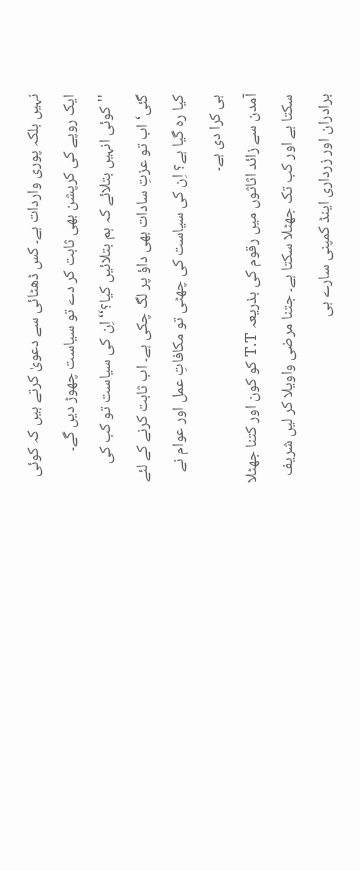نہیں بلکہ پوری واردات ہے۔ کس ڈھٹائی سے دعویٰ کرتے ہیں کہ کوئی ایک روپے کی کرپشن بھی ثابت کر دے تو سیاست چھوڑ دیں گے۔ ''کوئی انہیں بتلائے کہ ہم بتلائیں کیا؟‘‘ اِن کی سیاست تو کب کی گئی‘ اب تو عزتِ سادات بھی داؤ پر لگ چکی ہے۔ اب ثابت کرنے کے لئے کیا رہ گیا ہے؟ اِن کی سیاست کی چھٹی تو مکافاتِ عمل اور عوام نے ہی کرا دی ہے۔
آمدن سے زائد اثاثوں میں رقوم کی بذریعہ T.T کو کون اور کتنا جھٹلا سکتا ہے اور کب تک جھٹلا سکتا ہے۔ جتنا مرضی واویلا کر لیں شریف برادران اور زرداری اینڈ کمپنی سارے ہی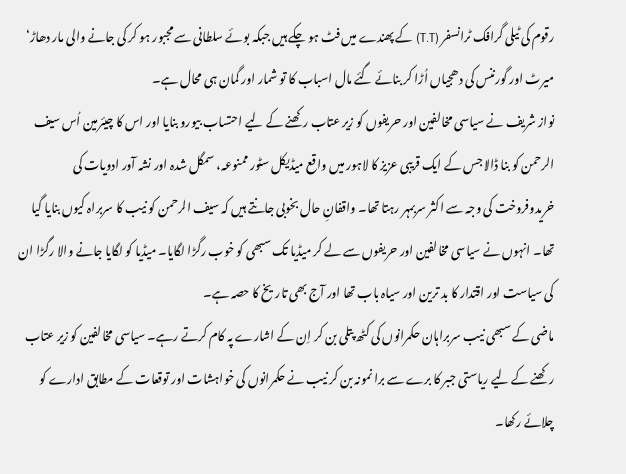رقوم کی ٹیلی گرافک ٹرانسفر (T.T) کے پھندے میں فٹ ہو چکے ہیں جبکہ بوئے سلطانی سے مجبور ہو کر کی جانے والی مار دھاڑ‘ میرٹ اور گورننس کی دھجیاں اُڑا کر بنائے گئے مال اسباب کا تو شمار اور گمان ہی محال ہے۔
نواز شریف نے سیاسی مخالفین اور حریفوں کو زیر عتاب رکھنے کے لیے احتساب بیورو بنایا اور اس کا چیئرمین اُس سیف الرحمن کو بنا ڈالا جس کے ایک قریبی عزیز کا لاہور میں واقع میڈیکل سٹور ممنوعہ، سمگل شدہ اور نشہ آور ادویات کی خریدوفروخت کی وجہ سے اکثر سربمہر رہتا تھا۔ واقفانِ حال بخوبی جانتے ہیں کہ سیف الرحمن کو نیب کا سربراہ کیوں بنایا گیا تھا۔ انہوں نے سیاسی مخالفین اور حریفوں سے لے کر میڈیا تک سبھی کو خوب رگڑا لگایا۔ میڈیا کو لگایا جانے والا رگڑا ان کی سیاست اور اقتدار کا بد ترین اور سیاہ باب تھا اور آج بھی تاریخ کا حصہ ہے۔
ماضی کے سبھی نیب سربراہان حکمرانوں کی کٹھ پتلی بن کر اِن کے اشارے پہ کام کرتے رہے۔ سیاسی مخالفین کو زیر عتاب رکھنے کے لیے ریاستی جبر کا برے سے برا نمونہ بن کر نیب نے حکمرانوں کی خواہشات اور توقعات کے مطابق ادارے کو چلائے رکھا۔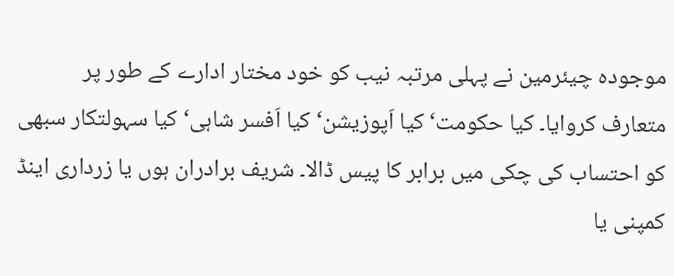موجودہ چیئرمین نے پہلی مرتبہ نیب کو خود مختار ادارے کے طور پر متعارف کروایا۔ کیا حکومت‘ کیا اَپوزیشن‘ کیا اَفسر شاہی‘ کیا سہولتکار سبھی کو احتساب کی چکی میں برابر کا پیس ڈالا۔ شریف برادران ہوں یا زرداری اینڈ کمپنی یا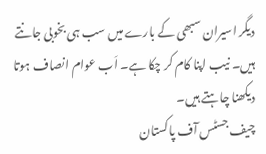دیگر اسیران سبھی کے بارے میں سب ہی بخوبی جانتے ہیں۔ نیب اپنا کام کر چکا ہے۔ اَب عوام انصاف ہوتا دیکھنا چاہتے ہیں۔
چیف جسٹس آف پاکستان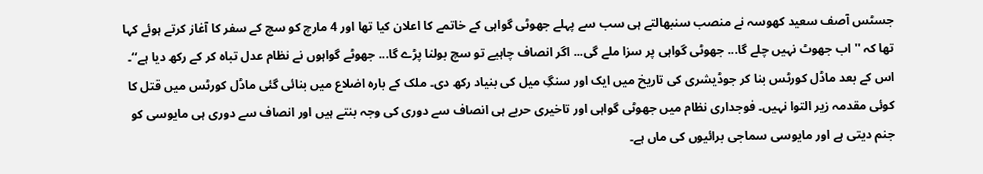جسٹس آصف سعید کھوسہ نے منصب سنبھالتے ہی سب سے پہلے جھوٹی گواہی کے خاتمے کا اعلان کیا تھا اور 4 مارچ کو سچ کے سفر کا آغاز کرتے ہوئے کہا تھا کہ ''اب جھوٹ نہیں چلے گا... جھوٹی گواہی پر سزا ملے گی... اگر انصاف چاہیے تو سچ بولنا پڑے گا... جھوٹے گواہوں نے نظام عدل تباہ کر کے رکھ دیا ہے‘‘۔ اس کے بعد ماڈل کورٹس بنا کر جوڈیشری کی تاریخ میں ایک اور سنگِ میل کی بنیاد رکھ دی۔ ملک کے بارہ اضلاع میں بنائی گئی ماڈل کورٹس میں قتل کا کوئی مقدمہ زیر التوا نہیں۔ فوجداری نظام میں جھوٹی گواہی اور تاخیری حربے ہی انصاف سے دوری کی وجہ بنتے ہیں اور انصاف سے دوری ہی مایوسی کو جنم دیتی ہے اور مایوسی سماجی برائیوں کی ماں ہے۔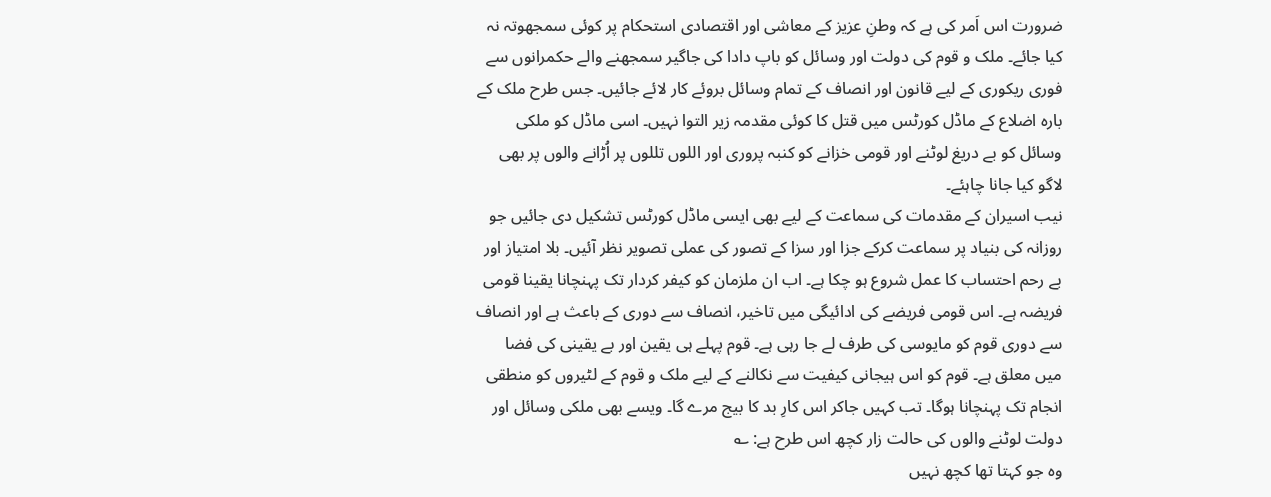ضرورت اس اَمر کی ہے کہ وطنِ عزیز کے معاشی اور اقتصادی استحکام پر کوئی سمجھوتہ نہ کیا جائے۔ ملک و قوم کی دولت اور وسائل کو باپ دادا کی جاگیر سمجھنے والے حکمرانوں سے فوری ریکوری کے لیے قانون اور انصاف کے تمام وسائل بروئے کار لائے جائیں۔ جس طرح ملک کے بارہ اضلاع کے ماڈل کورٹس میں قتل کا کوئی مقدمہ زیر التوا نہیں۔ اسی ماڈل کو ملکی وسائل کو بے دریغ لوٹنے اور قومی خزانے کو کنبہ پروری اور اللوں تللوں پر اُڑانے والوں پر بھی لاگو کیا جانا چاہئے۔
نیب اسیران کے مقدمات کی سماعت کے لیے بھی ایسی ماڈل کورٹس تشکیل دی جائیں جو روزانہ کی بنیاد پر سماعت کرکے جزا اور سزا کے تصور کی عملی تصویر نظر آئیں۔ بلا امتیاز اور بے رحم احتساب کا عمل شروع ہو چکا ہے۔ اب ان ملزمان کو کیفر کردار تک پہنچانا یقینا قومی فریضہ ہے۔ اس قومی فریضے کی ادائیگی میں تاخیر، انصاف سے دوری کے باعث ہے اور انصاف سے دوری قوم کو مایوسی کی طرف لے جا رہی ہے۔ قوم پہلے ہی یقین اور بے یقینی کی فضا میں معلق ہے۔ قوم کو اس ہیجانی کیفیت سے نکالنے کے لیے ملک و قوم کے لٹیروں کو منطقی انجام تک پہنچانا ہوگا۔ تب کہیں جاکر اس کارِ بد کا بیج مرے گا۔ ویسے بھی ملکی وسائل اور دولت لوٹنے والوں کی حالت زار کچھ اس طرح ہے: ؎
وہ جو کہتا تھا کچھ نہیں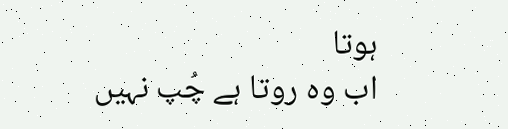ہوتا
اب وہ روتا ہے چُپ نہیں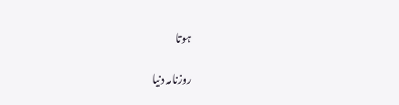ہوتا

روزنامہ دنیا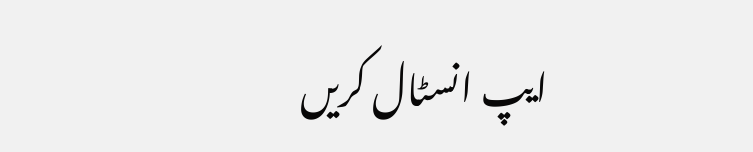ایپ انسٹال کریں